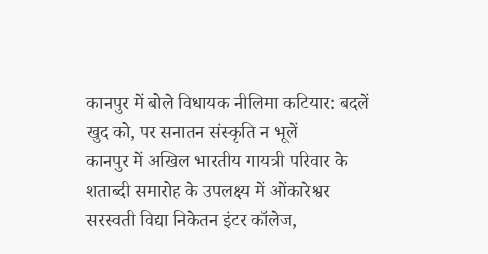कानपुर में बोले विधायक नीलिमा कटियार: बदलें खुद को, पर सनातन संस्कृति न भूलें
कानपुर में अखिल भारतीय गायत्री परिवार के शताब्दी समारोह के उपलक्ष्य में ओंकारेश्वर सरस्वती विद्या निकेतन इंटर कॉलेज,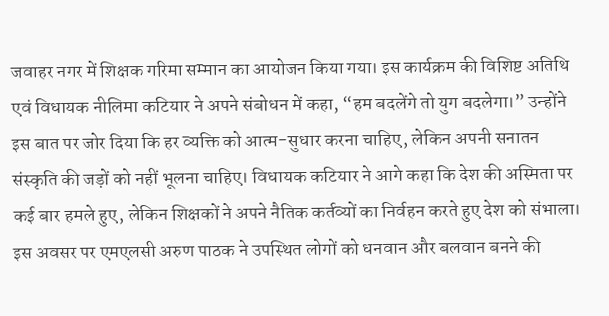जवाहर नगर में शिक्षक गरिमा सम्मान का आयोजन किया गया। इस कार्यक्रम की विशिष्ट अतिथि एवं विधायक नीलिमा कटियार ने अपने संबोधन में कहा, “हम बदलेंगे तो युग बदलेगा।” उन्होंने इस बात पर जोर दिया कि हर व्यक्ति को आत्म-सुधार करना चाहिए, लेकिन अपनी सनातन संस्कृति की जड़ों को नहीं भूलना चाहिए। विधायक कटियार ने आगे कहा कि देश की अस्मिता पर कई बार हमले हुए, लेकिन शिक्षकों ने अपने नैतिक कर्तव्यों का निर्वहन करते हुए देश को संभाला।
इस अवसर पर एमएलसी अरुण पाठक ने उपस्थित लोगों को धनवान और बलवान बनने की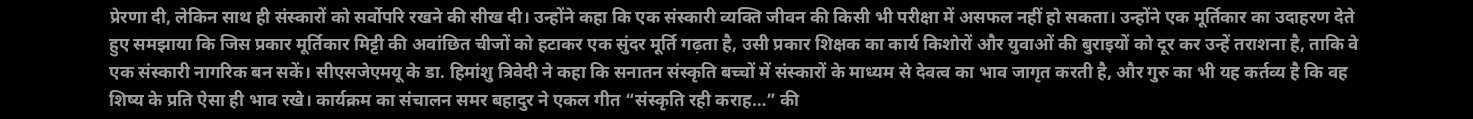प्रेरणा दी, लेकिन साथ ही संस्कारों को सर्वोपरि रखने की सीख दी। उन्होंने कहा कि एक संस्कारी व्यक्ति जीवन की किसी भी परीक्षा में असफल नहीं हो सकता। उन्होंने एक मूर्तिकार का उदाहरण देते हुए समझाया कि जिस प्रकार मूर्तिकार मिट्टी की अवांछित चीजों को हटाकर एक सुंदर मूर्ति गढ़ता है, उसी प्रकार शिक्षक का कार्य किशोरों और युवाओं की बुराइयों को दूर कर उन्हें तराशना है, ताकि वे एक संस्कारी नागरिक बन सकें। सीएसजेएमयू के डा. हिमांशु त्रिवेदी ने कहा कि सनातन संस्कृति बच्चों में संस्कारों के माध्यम से देवत्व का भाव जागृत करती है, और गुरु का भी यह कर्तव्य है कि वह शिष्य के प्रति ऐसा ही भाव रखे। कार्यक्रम का संचालन समर बहादुर ने एकल गीत “संस्कृति रही कराह…” की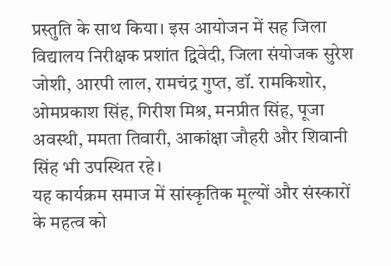प्रस्तुति के साथ किया। इस आयोजन में सह जिला विद्यालय निरीक्षक प्रशांत द्विवेदी, जिला संयोजक सुरेश जोशी, आरपी लाल, रामचंद्र गुप्त, डॉ. रामकिशोर, ओमप्रकाश सिंह, गिरीश मिश्र, मनप्रीत सिंह, पूजा अवस्थी, ममता तिवारी, आकांक्षा जौहरी और शिवानी सिंह भी उपस्थित रहे।
यह कार्यक्रम समाज में सांस्कृतिक मूल्यों और संस्कारों के महत्व को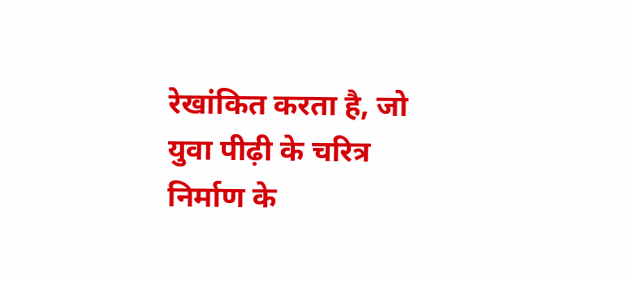रेखांकित करता है, जो युवा पीढ़ी के चरित्र निर्माण के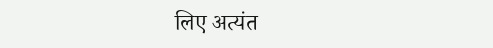लिए अत्यंत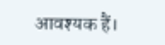आवश्यक हैं।